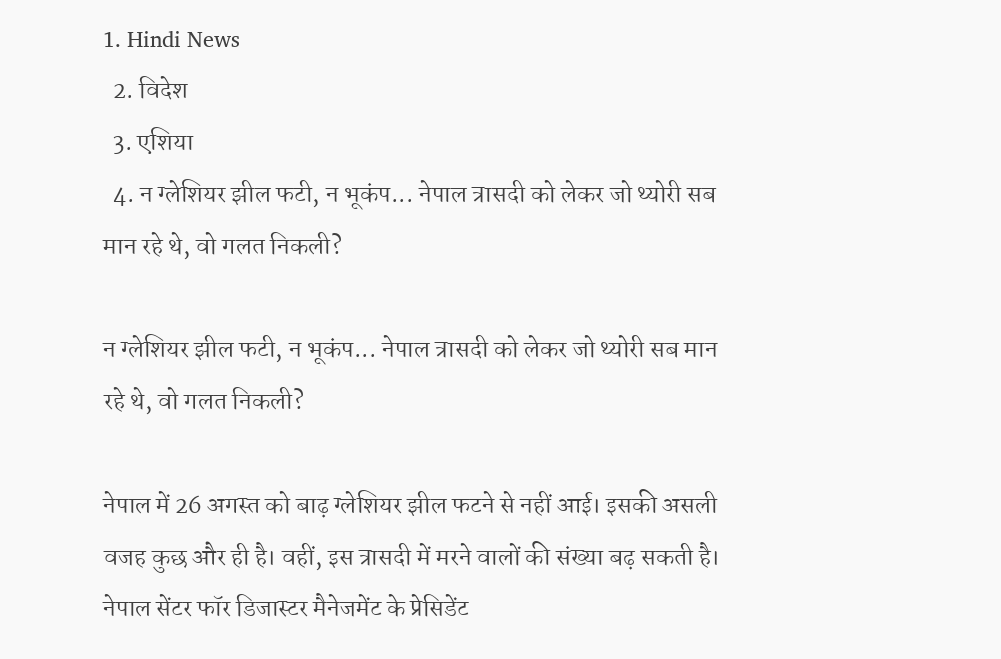1. Hindi News
  2. विदेश
  3. एशिया
  4. न ग्लेशियर झील फटी, न भूकंप... नेपाल त्रासदी को लेकर जो थ्योरी सब मान रहे थे, वो गलत निकली?

न ग्लेशियर झील फटी, न भूकंप... नेपाल त्रासदी को लेकर जो थ्योरी सब मान रहे थे, वो गलत निकली?

नेपाल में 26 अगस्त को बाढ़ ग्लेशियर झील फटने से नहीं आई। इसकी असली वजह कुछ और ही है। वहीं, इस त्रासदी में मरने वालों की संख्या बढ़ सकती है। नेपाल सेंटर फॉर डिजास्टर मैनेजमेंट के प्रेसिडेंट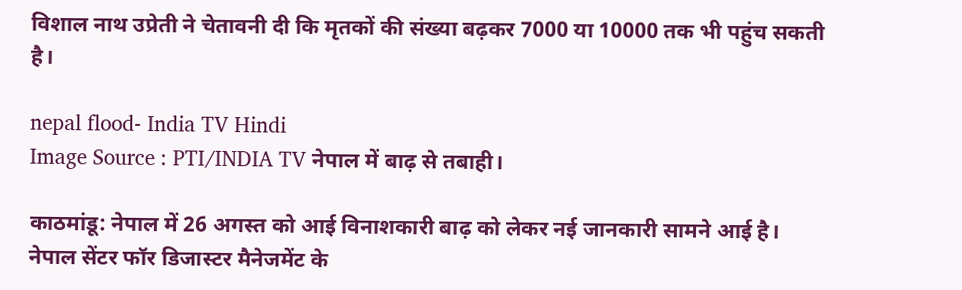विशाल नाथ उप्रेती ने चेतावनी दी कि मृतकों की संख्या बढ़कर 7000 या 10000 तक भी पहुंच सकती है।

nepal flood- India TV Hindi
Image Source : PTI/INDIA TV नेपाल में बाढ़ से तबाही।

काठमांडू: नेपाल में 26 अगस्त को आई विनाशकारी बाढ़ को लेकर नई जानकारी सामने आई है। नेपाल सेंटर फॉर डिजास्टर मैनेजमेंट के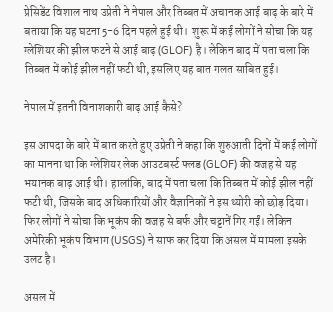प्रेसिडेंट विशाल नाथ उप्रेती ने नेपाल और तिब्बत में अचानक आई बाढ़ के बारे में बताया कि यह घटना 5-6 दिन पहले हुई थी।  शुरू में कई लोगों ने सोचा कि यह ग्लेशियर की झील फटने से आई बाढ़ (GLOF) है। लेकिन बाद में पता चला कि तिब्बत में कोई झील नहीं फटी थी, इसलिए यह बात गलत साबित हुई।

नेपाल में इतनी विनाशकारी बाढ़ आई कैसे?

इस आपदा के बारे में बात करते हुए उप्रेती ने कहा कि शुरुआती दिनों में कई लोगों का मानना था कि ग्लेशियर लेक आउटबर्स्ट फ्लड (GLOF) की वजह से यह भयानक बाढ़ आई थी। हालांकि, बाद में पता चला कि तिब्बत में कोई झील नहीं फटी थी, जिसके बाद अधिकारियों और वैज्ञानिकों ने इस थ्योरी को छोड़ दिया। फिर लोगों ने सोचा कि भूकंप की वजह से बर्फ और चट्टानें गिर गईं। लेकिन अमेरिकी भूकंप विभाग (USGS) ने साफ कर दिया कि असल में मामला इसके उलट है।

असल में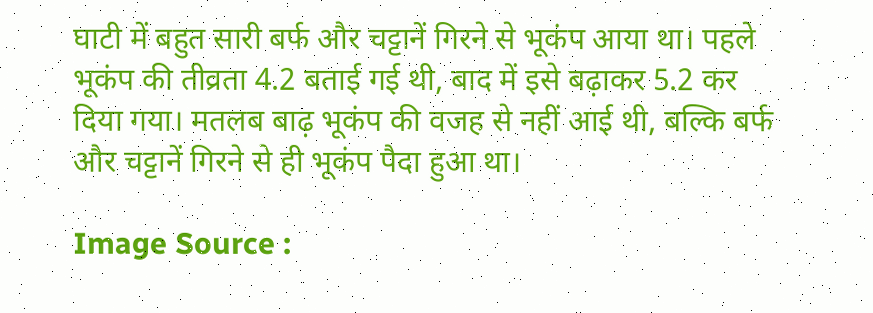घाटी में बहुत सारी बर्फ और चट्टानें गिरने से भूकंप आया था। पहले भूकंप की तीव्रता 4.2 बताई गई थी, बाद में इसे बढ़ाकर 5.2 कर दिया गया। मतलब बाढ़ भूकंप की वजह से नहीं आई थी, बल्कि बर्फ और चट्टानें गिरने से ही भूकंप पैदा हुआ था।

Image Source :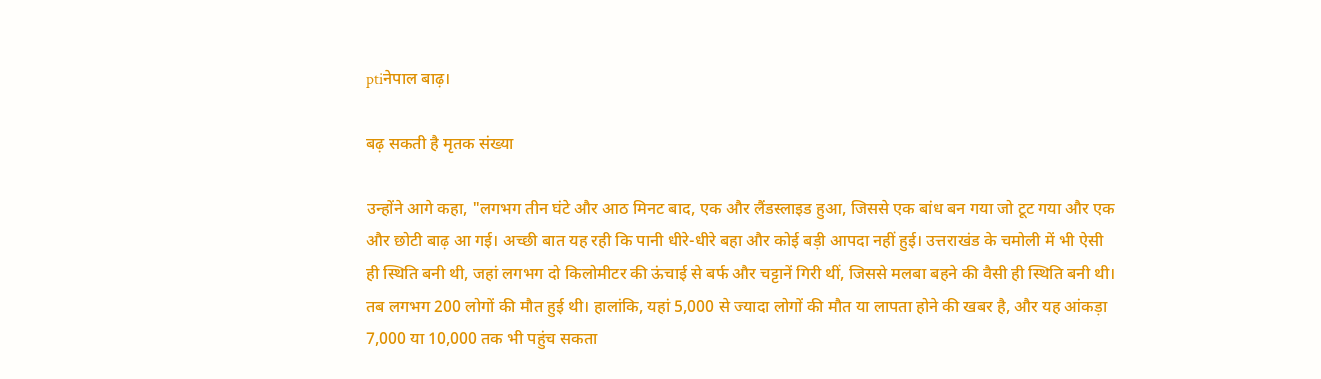ptiनेपाल बाढ़।

बढ़ सकती है मृतक संख्या

उन्होंने आगे कहा, "लगभग तीन घंटे और आठ मिनट बाद, एक और लैंडस्लाइड हुआ, जिससे एक बांध बन गया जो टूट गया और एक और छोटी बाढ़ आ गई। अच्छी बात यह रही कि पानी धीरे-धीरे बहा और कोई बड़ी आपदा नहीं हुई। उत्तराखंड के चमोली में भी ऐसी ही स्थिति बनी थी, जहां लगभग दो किलोमीटर की ऊंचाई से बर्फ और चट्टानें गिरी थीं, जिससे मलबा बहने की वैसी ही स्थिति बनी थी। तब लगभग 200 लोगों की मौत हुई थी। हालांकि, यहां 5,000 से ज्यादा लोगों की मौत या लापता होने की खबर है, और यह आंकड़ा 7,000 या 10,000 तक भी पहुंच सकता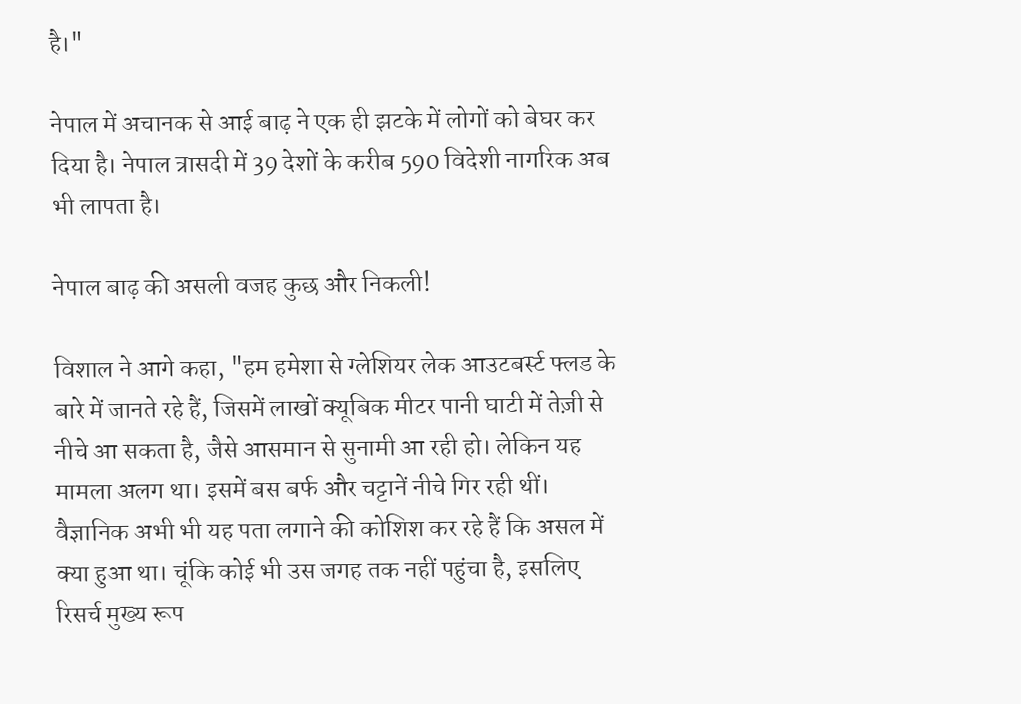है।"

नेपाल में अचानक से आई बाढ़ ने एक ही झटके में लोगों को बेघर कर दिया है। नेपाल त्रासदी में 39 देशों के करीब 590 विदेशी नागरिक अब भी लापता है।

नेपाल बाढ़ की असली वजह कुछ और निकली!

विशाल ने आगे कहा, "हम हमेशा से ग्लेशियर लेक आउटबर्स्ट फ्लड के बारे में जानते रहे हैं, जिसमें लाखों क्यूबिक मीटर पानी घाटी में तेज़ी से नीचे आ सकता है, जैसे आसमान से सुनामी आ रही हो। लेकिन यह मामला अलग था। इसमें बस बर्फ और चट्टानें नीचे गिर रही थीं। वैज्ञानिक अभी भी यह पता लगाने की कोशिश कर रहे हैं कि असल में क्या हुआ था। चूंकि कोई भी उस जगह तक नहीं पहुंचा है, इसलिए रिसर्च मुख्य रूप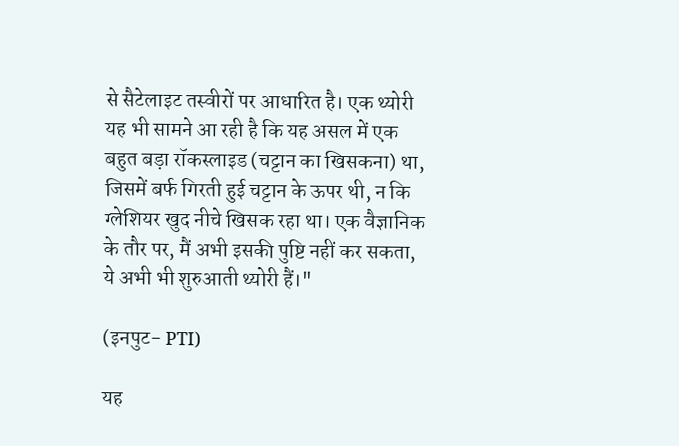से सैटेलाइट तस्वीरों पर आधारित है। एक थ्योरी यह भी सामने आ रही है कि यह असल में एक बहुत बड़ा रॉकस्लाइड (चट्टान का खिसकना) था, जिसमें बर्फ गिरती हुई चट्टान के ऊपर थी, न कि ग्लेशियर खुद नीचे खिसक रहा था। एक वैज्ञानिक के तौर पर, मैं अभी इसकी पुष्टि नहीं कर सकता, ये अभी भी शुरुआती थ्योरी हैं।"

(इनपुट- PTI)

यह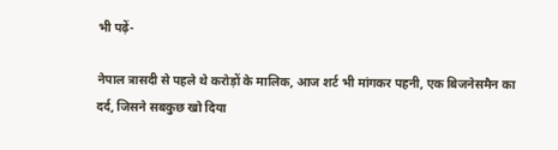भी पढ़ें-

नेपाल त्रासदी से पहले थे करोड़ों के मालिक, आज शर्ट भी मांगकर पहनी, एक बिजनेसमैन का दर्द, जिसने सबकुछ खो दिया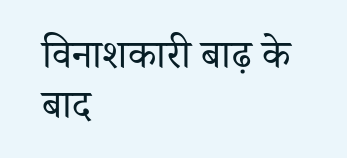विनाशकारी बाढ़ के बाद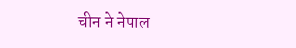चीन ने नेपाल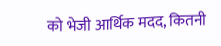को भेजी आर्थिक मदद, कितनी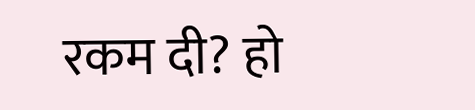रकम दी? हो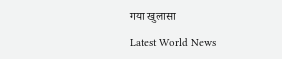गया खुलासा

Latest World News